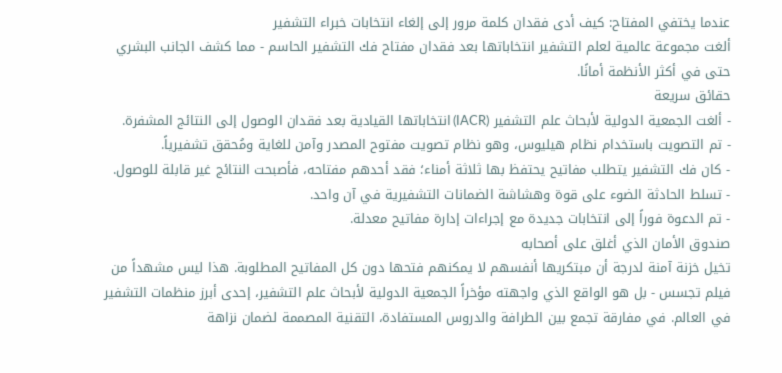عندما يختفي المفتاح: كيف أدى فقدان كلمة مرور إلى إلغاء انتخابات خبراء التشفير
ألغت مجموعة عالمية لعلم التشفير انتخاباتها بعد فقدان مفتاح فك التشفير الحاسم - مما كشف الجانب البشري حتى في أكثر الأنظمة أمانًا.
حقائق سريعة
- ألغت الجمعية الدولية لأبحاث علم التشفير (IACR) انتخاباتها القيادية بعد فقدان الوصول إلى النتائج المشفرة.
- تم التصويت باستخدام نظام هيليوس، وهو نظام تصويت مفتوح المصدر وآمن للغاية ومُحقق تشفيرياً.
- كان فك التشفير يتطلب مفاتيح يحتفظ بها ثلاثة أمناء؛ فقد أحدهم مفتاحه، فأصبحت النتائج غير قابلة للوصول.
- تسلط الحادثة الضوء على قوة وهشاشة الضمانات التشفيرية في آن واحد.
- تم الدعوة فوراً إلى انتخابات جديدة مع إجراءات إدارة مفاتيح معدلة.
صندوق الأمان الذي أغلق على أصحابه
تخيل خزنة آمنة لدرجة أن مبتكريها أنفسهم لا يمكنهم فتحها دون كل المفاتيح المطلوبة. هذا ليس مشهداً من فيلم تجسس - بل هو الواقع الذي واجهته مؤخراً الجمعية الدولية لأبحاث علم التشفير، إحدى أبرز منظمات التشفير في العالم. في مفارقة تجمع بين الطرافة والدروس المستفادة، التقنية المصممة لضمان نزاهة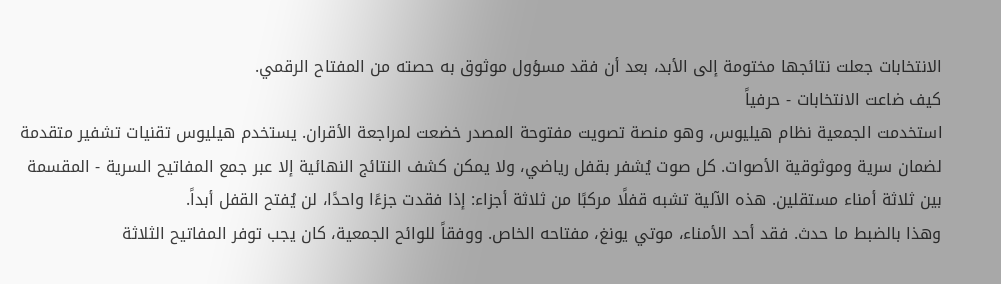الانتخابات جعلت نتائجها مختومة إلى الأبد، بعد أن فقد مسؤول موثوق به حصته من المفتاح الرقمي.
كيف ضاعت الانتخابات - حرفياً
استخدمت الجمعية نظام هيليوس، وهو منصة تصويت مفتوحة المصدر خضعت لمراجعة الأقران. يستخدم هيليوس تقنيات تشفير متقدمة لضمان سرية وموثوقية الأصوات. كل صوت يُشفر بقفل رياضي، ولا يمكن كشف النتائج النهائية إلا عبر جمع المفاتيح السرية - المقسمة بين ثلاثة أمناء مستقلين. هذه الآلية تشبه قفلًا مركبًا من ثلاثة أجزاء: إذا فقدت جزءًا واحدًا، لن يُفتح القفل أبداً.
وهذا بالضبط ما حدث. فقد أحد الأمناء، موتي يونغ، مفتاحه الخاص. ووفقاً للوائح الجمعية، كان يجب توفر المفاتيح الثلاثة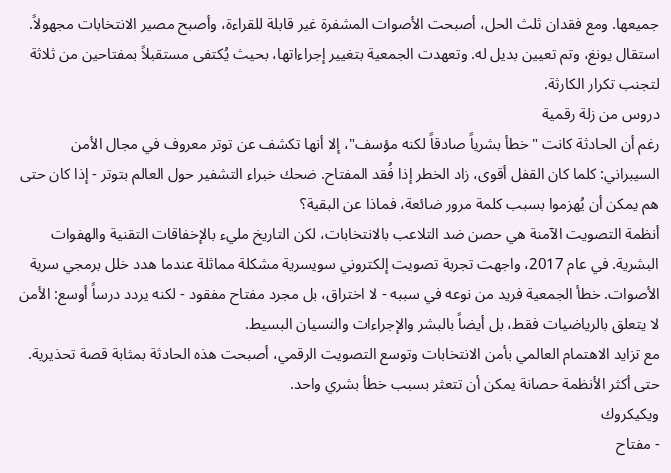جميعها. ومع فقدان ثلث الحل، أصبحت الأصوات المشفرة غير قابلة للقراءة، وأصبح مصير الانتخابات مجهولاً. استقال يونغ، وتم تعيين بديل له. وتعهدت الجمعية بتغيير إجراءاتها، بحيث يُكتفى مستقبلاً بمفتاحين من ثلاثة لتجنب تكرار الكارثة.
دروس من زلة رقمية
رغم أن الحادثة كانت "خطأ بشرياً صادقاً لكنه مؤسف"، إلا أنها تكشف عن توتر معروف في مجال الأمن السيبراني: كلما كان القفل أقوى، زاد الخطر إذا فُقد المفتاح. ضحك خبراء التشفير حول العالم بتوتر - إذا كان حتى هم يمكن أن يُهزموا بسبب كلمة مرور ضائعة، فماذا عن البقية؟
أنظمة التصويت الآمنة هي حصن ضد التلاعب بالانتخابات، لكن التاريخ مليء بالإخفاقات التقنية والهفوات البشرية. في عام 2017، واجهت تجربة تصويت إلكتروني سويسرية مشكلة مماثلة عندما هدد خلل برمجي سرية الأصوات. خطأ الجمعية فريد من نوعه في سببه - لا اختراق، بل مجرد مفتاح مفقود - لكنه يردد درساً أوسع: الأمن لا يتعلق بالرياضيات فقط، بل أيضاً بالبشر والإجراءات والنسيان البسيط.
مع تزايد الاهتمام العالمي بأمن الانتخابات وتوسع التصويت الرقمي، أصبحت هذه الحادثة بمثابة قصة تحذيرية. حتى أكثر الأنظمة حصانة يمكن أن تتعثر بسبب خطأ بشري واحد.
ويكيكروك
- مفتاح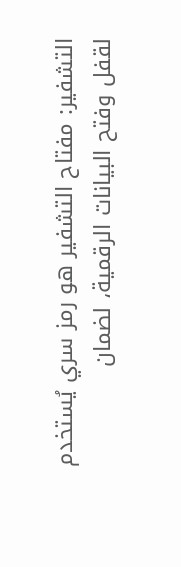التشفير: مفتاح التشفير هو رمز سري يُستخدم لقفل وفتح البيانات الرقمية، لضمان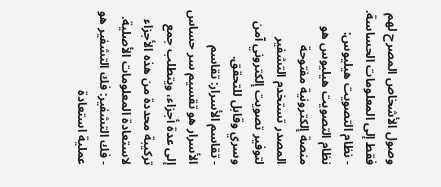وصول الأشخاص المصرح لهم فقط إلى المعلومات الحساسة.
- نظام التصويت هيليوس: نظام التصويت هيليوس هو منصة إلكترونية مفتوحة المصدر تستخدم التشفير لتوفير تصويت إلكتروني آمن وسري وقابل للتحقق.
- تقاسم الأسرار: تقاسم الأسرار هو تقسيم سر حساس إلى عدة أجزاء، ويتطلب جمع تركيبة محددة من هذه الأجزاء لاستعادة المعلومات الأصلية.
- فك التشفير: فك التشفير هو عملية استعادة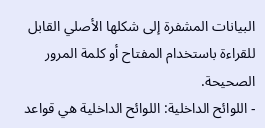البيانات المشفرة إلى شكلها الأصلي القابل للقراءة باستخدام المفتاح أو كلمة المرور الصحيحة.
- اللوائح الداخلية: اللوائح الداخلية هي قواعد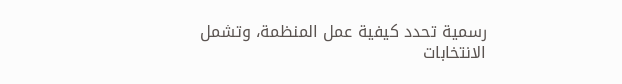رسمية تحدد كيفية عمل المنظمة، وتشمل الانتخابات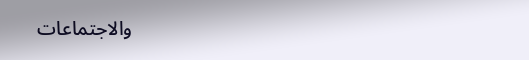والاجتماعات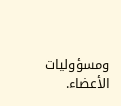ومسؤوليات الأعضاء.